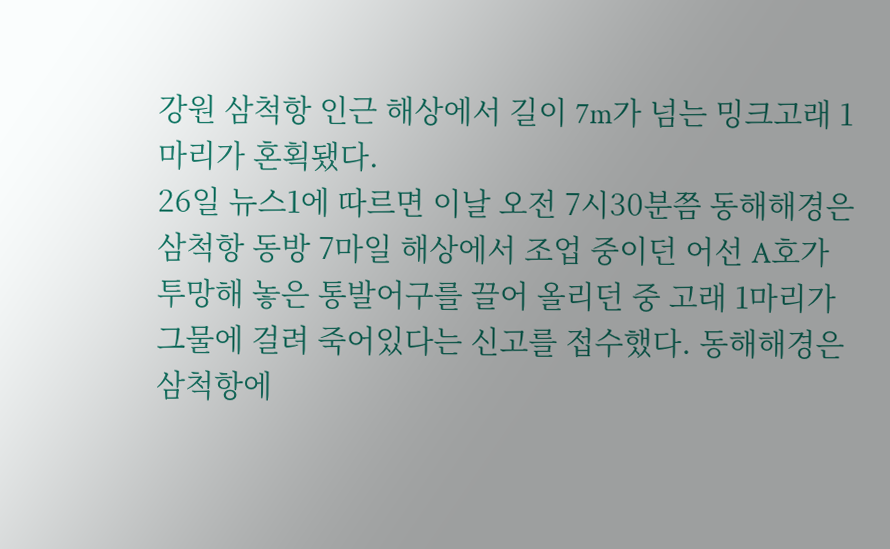강원 삼척항 인근 해상에서 길이 7m가 넘는 밍크고래 1마리가 혼획됐다.
26일 뉴스1에 따르면 이날 오전 7시30분쯤 동해해경은 삼척항 동방 7마일 해상에서 조업 중이던 어선 A호가 투망해 놓은 통발어구를 끌어 올리던 중 고래 1마리가 그물에 걸려 죽어있다는 신고를 접수했다. 동해해경은 삼척항에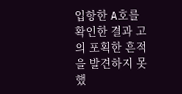입항한 A호를 확인한 결과 고의 포획한 흔적을 발견하지 못했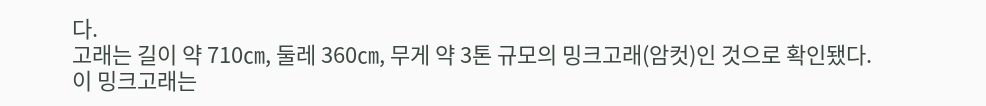다.
고래는 길이 약 710㎝, 둘레 360㎝, 무게 약 3톤 규모의 밍크고래(암컷)인 것으로 확인됐다.
이 밍크고래는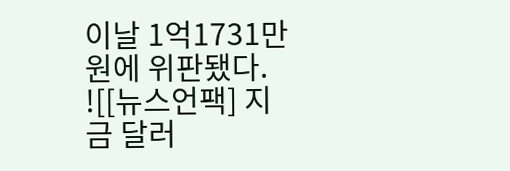이날 1억1731만원에 위판됐다.
![[뉴스언팩] 지금 달러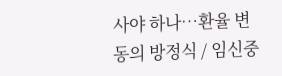사야 하나…환율 변동의 방정식 / 임신중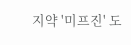지약 '미프진' 도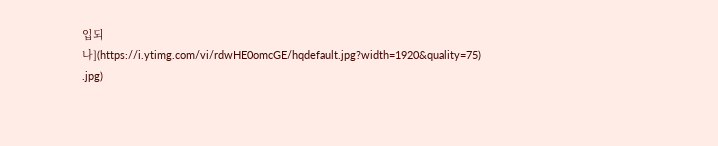입되나](https://i.ytimg.com/vi/rdwHE0omcGE/hqdefault.jpg?width=1920&quality=75)
.jpg)